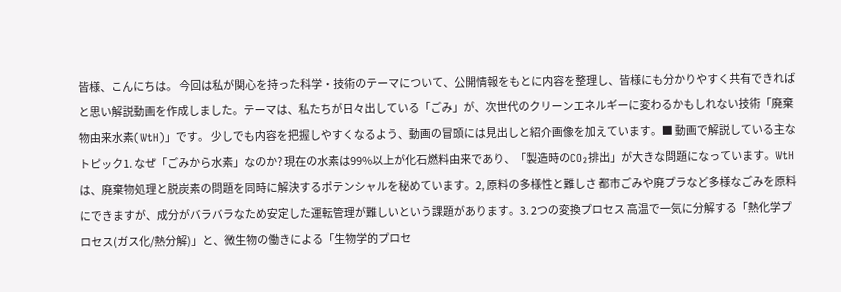皆様、こんにちは。 今回は私が関心を持った科学・技術のテーマについて、公開情報をもとに内容を整理し、皆様にも分かりやすく共有できればと思い解説動画を作成しました。テーマは、私たちが日々出している「ごみ」が、次世代のクリーンエネルギーに変わるかもしれない技術「廃棄物由来水素(WtH)」です。 少しでも内容を把握しやすくなるよう、動画の冒頭には見出しと紹介画像を加えています。■ 動画で解説している主なトピック1. なぜ「ごみから水素」なのか? 現在の水素は99%以上が化石燃料由来であり、「製造時のCO₂排出」が大きな問題になっています。WtHは、廃棄物処理と脱炭素の問題を同時に解決するポテンシャルを秘めています。2, 原料の多様性と難しさ 都市ごみや廃プラなど多様なごみを原料にできますが、成分がバラバラなため安定した運転管理が難しいという課題があります。3. 2つの変換プロセス 高温で一気に分解する「熱化学プロセス(ガス化/熱分解)」と、微生物の働きによる「生物学的プロセ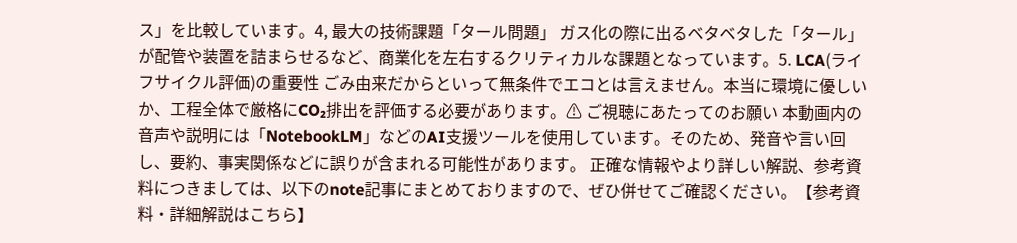ス」を比較しています。4, 最大の技術課題「タール問題」 ガス化の際に出るベタベタした「タール」が配管や装置を詰まらせるなど、商業化を左右するクリティカルな課題となっています。5. LCA(ライフサイクル評価)の重要性 ごみ由来だからといって無条件でエコとは言えません。本当に環境に優しいか、工程全体で厳格にCO₂排出を評価する必要があります。⚠ ご視聴にあたってのお願い 本動画内の音声や説明には「NotebookLM」などのAI支援ツールを使用しています。そのため、発音や言い回し、要約、事実関係などに誤りが含まれる可能性があります。 正確な情報やより詳しい解説、参考資料につきましては、以下のnote記事にまとめておりますので、ぜひ併せてご確認ください。【参考資料・詳細解説はこちら】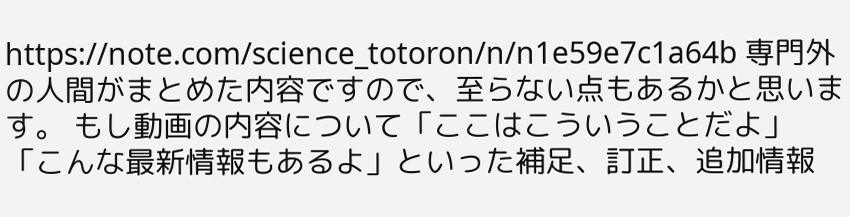https://note.com/science_totoron/n/n1e59e7c1a64b 専門外の人間がまとめた内容ですので、至らない点もあるかと思います。 もし動画の内容について「ここはこういうことだよ」「こんな最新情報もあるよ」といった補足、訂正、追加情報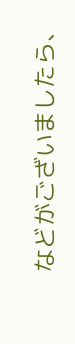などがございましたら、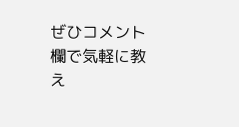ぜひコメント欄で気軽に教え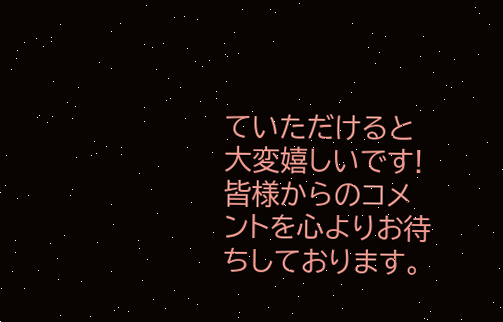ていただけると大変嬉しいです!皆様からのコメントを心よりお待ちしております。